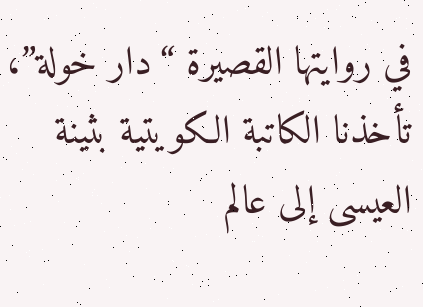في روايتها القصيرة “دار خولة”، تأخذنا الكاتبة الكويتية بثينة العيسى إلى عالم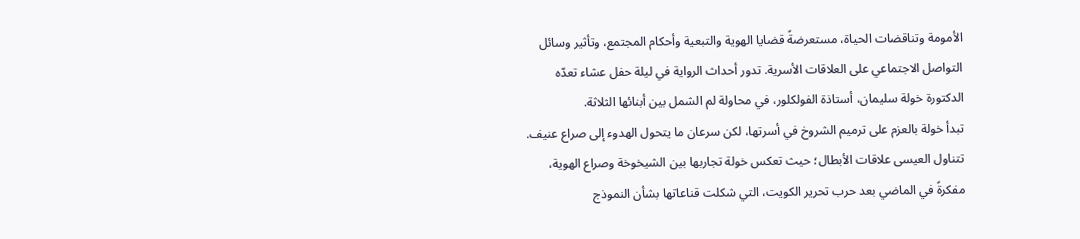الأمومة وتناقضات الحياة، مستعرضةً قضايا الهوية والتبعية وأحكام المجتمع، وتأثير وسائل التواصل الاجتماعي على العلاقات الأسرية. تدور أحداث الرواية في ليلة حفل عشاء تعدّه الدكتورة خولة سليمان، أستاذة الفولكلور، في محاولة لم الشمل بين أبنائها الثلاثة.
تبدأ خولة بالعزم على ترميم الشروخ في أسرتها، لكن سرعان ما يتحول الهدوء إلى صراع عنيف. تتناول العيسى علاقات الأبطال؛ حيث تعكس خولة تجاربها بين الشيخوخة وصراع الهوية، مفكرةً في الماضي بعد حرب تحرير الكويت، التي شكلت قناعاتها بشأن النموذج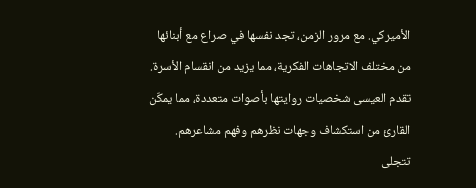الأميركي. مع مرور الزمن، تجد نفسها في صراع مع أبنائها من مختلف الاتجاهات الفكرية، مما يزيد من انقسام الأسرة.
تقدم العيسى شخصيات روايتها بأصوات متعددة، مما يمكّن القارئ من استكشاف وجهات نظرهم وفهم مشاعرهم. تتجلى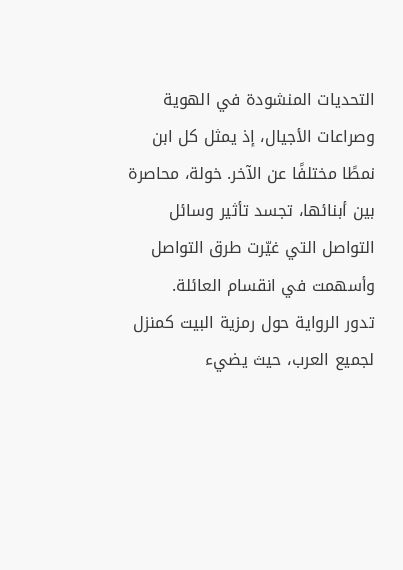التحديات المنشودة في الهوية وصراعات الأجيال، إذ يمثل كل ابن نمطًا مختلفًا عن الآخر. خولة، محاصرة بين أبنائها، تجسد تأثير وسائل التواصل التي غيّرت طرق التواصل وأسهمت في انقسام العائلة.
تدور الرواية حول رمزية البيت كمنزل لجميع العرب، حيث يضيء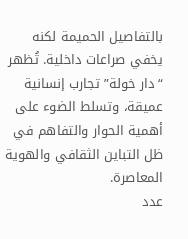بالتفاصيل الحميمة لكنه يخفي صراعات داخلية. تُظهر “دار خولة” تجارب إنسانية عميقة، وتسلط الضوء على أهمية الحوار والتفاهم في ظل التباين الثقافي والهوية المعاصرة.
عدد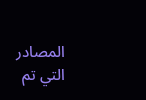المصادر التي تم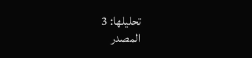تحليلها: 3
المصدر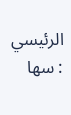الرئيسي : سها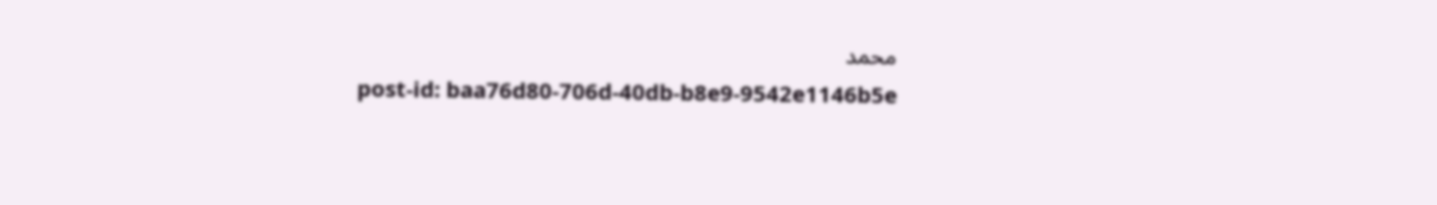محمد
post-id: baa76d80-706d-40db-b8e9-9542e1146b5e